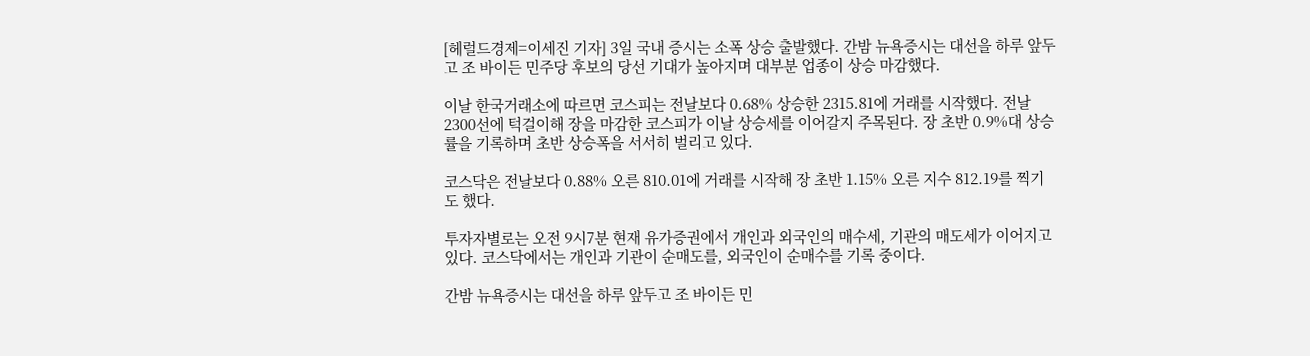[헤럴드경제=이세진 기자] 3일 국내 증시는 소폭 상승 출발했다. 간밤 뉴욕증시는 대선을 하루 앞두고 조 바이든 민주당 후보의 당선 기대가 높아지며 대부분 업종이 상승 마감했다.

이날 한국거래소에 따르면 코스피는 전날보다 0.68% 상승한 2315.81에 거래를 시작했다. 전날 2300선에 턱걸이해 장을 마감한 코스피가 이날 상승세를 이어갈지 주목된다. 장 초반 0.9%대 상승률을 기록하며 초반 상승폭을 서서히 벌리고 있다.

코스닥은 전날보다 0.88% 오른 810.01에 거래를 시작해 장 초반 1.15% 오른 지수 812.19를 찍기도 했다.

투자자별로는 오전 9시7분 현재 유가증권에서 개인과 외국인의 매수세, 기관의 매도세가 이어지고 있다. 코스닥에서는 개인과 기관이 순매도를, 외국인이 순매수를 기록 중이다.

간밤 뉴욕증시는 대선을 하루 앞두고 조 바이든 민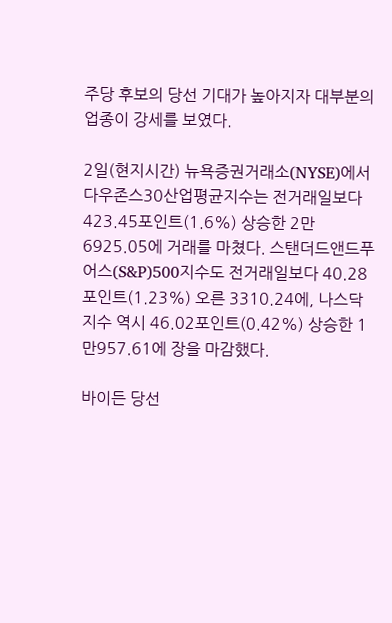주당 후보의 당선 기대가 높아지자 대부분의 업종이 강세를 보였다.

2일(현지시간) 뉴욕증권거래소(NYSE)에서 다우존스30산업평균지수는 전거래일보다 423.45포인트(1.6%) 상승한 2만6925.05에 거래를 마쳤다. 스탠더드앤드푸어스(S&P)500지수도 전거래일보다 40.28포인트(1.23%) 오른 3310.24에, 나스닥 지수 역시 46.02포인트(0.42%) 상승한 1만957.61에 장을 마감했다.

바이든 당선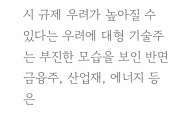시 규제 우려가 높아질 수 있다는 우려에 대형 기술주는 부진한 모습을 보인 반면 금융주, 산업재, 에너지 등은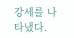강세를 나타냈다.